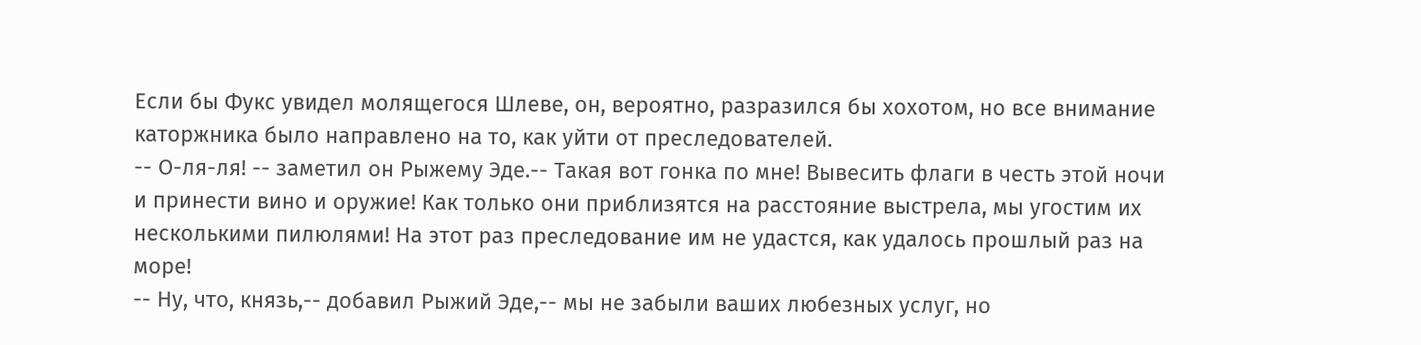Если бы Фукс увидел молящегося Шлеве, он, вероятно, разразился бы хохотом, но все внимание каторжника было направлено на то, как уйти от преследователей.
-- О-ля-ля! -- заметил он Рыжему Эде.-- Такая вот гонка по мне! Вывесить флаги в честь этой ночи и принести вино и оружие! Как только они приблизятся на расстояние выстрела, мы угостим их несколькими пилюлями! На этот раз преследование им не удастся, как удалось прошлый раз на море!
-- Ну, что, князь,-- добавил Рыжий Эде,-- мы не забыли ваших любезных услуг, но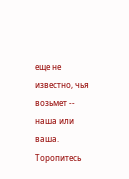еще не известно, чья возьмет -- наша или ваша. Торопитесь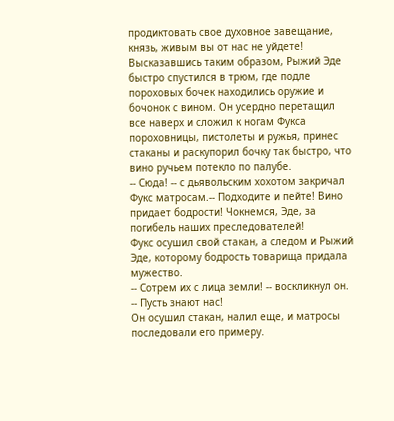продиктовать свое духовное завещание, князь, живым вы от нас не уйдете!
Высказавшись таким образом, Рыжий Эде быстро спустился в трюм, где подле пороховых бочек находились оружие и бочонок с вином. Он усердно перетащил все наверх и сложил к ногам Фукса пороховницы, пистолеты и ружья, принес стаканы и раскупорил бочку так быстро, что вино ручьем потекло по палубе.
-- Сюда! -- с дьявольским хохотом закричал Фукс матросам.-- Подходите и пейте! Вино придает бодрости! Чокнемся, Эде, за погибель наших преследователей!
Фукс осушил свой стакан, а следом и Рыжий Эде, которому бодрость товарища придала мужество.
-- Сотрем их с лица земли! -- воскликнул он. -- Пусть знают нас!
Он осушил стакан, налил еще, и матросы последовали его примеру.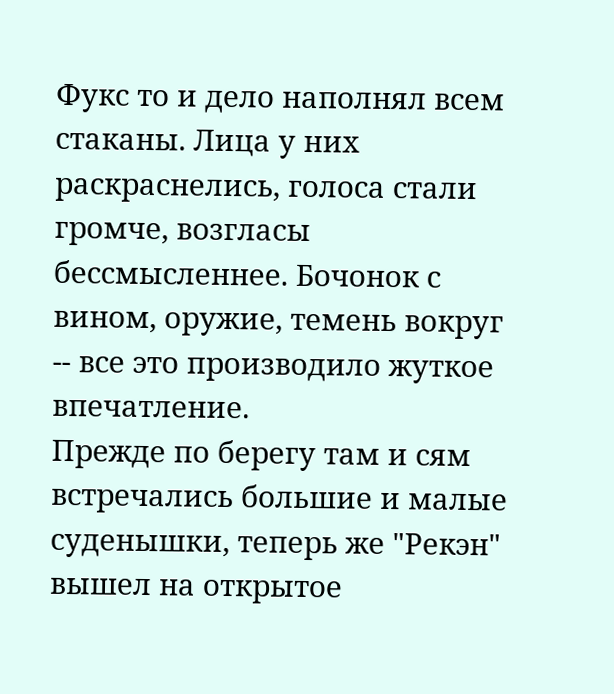Фукс то и дело наполнял всем стаканы. Лица у них раскраснелись, голоса стали громче, возгласы бессмысленнее. Бочонок с вином, оружие, темень вокруг -- все это производило жуткое впечатление.
Прежде по берегу там и сям встречались большие и малые суденышки, теперь же "Рекэн" вышел на открытое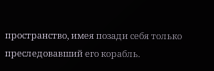пространство, имея позади себя только преследовавший его корабль.